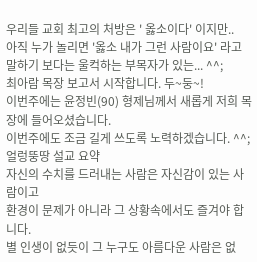우리들 교회 최고의 처방은 ' 옳소이다' 이지만..
아직 누가 놀리면 '옳소 내가 그런 사람이요' 라고 말하기 보다는 울컥하는 부목자가 있는... ^^;
최아람 목장 보고서 시작합니다. 두~둥~!
이번주에는 윤정빈(90) 형제님께서 새롭게 저희 목장에 들어오셨습니다.
이번주에도 조금 길게 쓰도록 노력하겠습니다. ^^;
얼렁뚱땅 설교 요약
자신의 수치를 드러내는 사람은 자신감이 있는 사람이고
환경이 문제가 아니라 그 상황속에서도 즐겨야 합니다.
별 인생이 없듯이 그 누구도 아름다운 사람은 없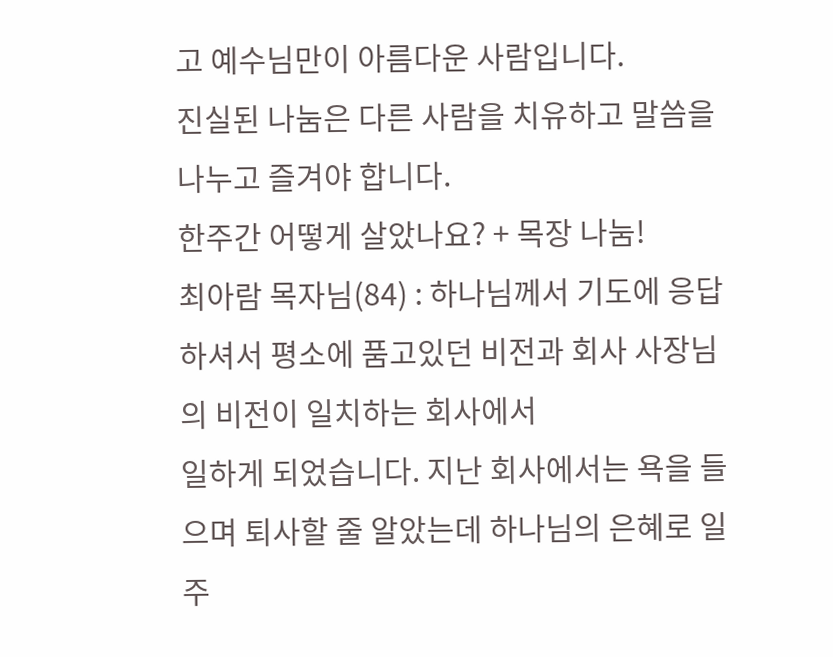고 예수님만이 아름다운 사람입니다.
진실된 나눔은 다른 사람을 치유하고 말씀을 나누고 즐겨야 합니다.
한주간 어떻게 살았나요? + 목장 나눔!
최아람 목자님(84) : 하나님께서 기도에 응답하셔서 평소에 품고있던 비전과 회사 사장님의 비전이 일치하는 회사에서
일하게 되었습니다. 지난 회사에서는 욕을 들으며 퇴사할 줄 알았는데 하나님의 은혜로 일주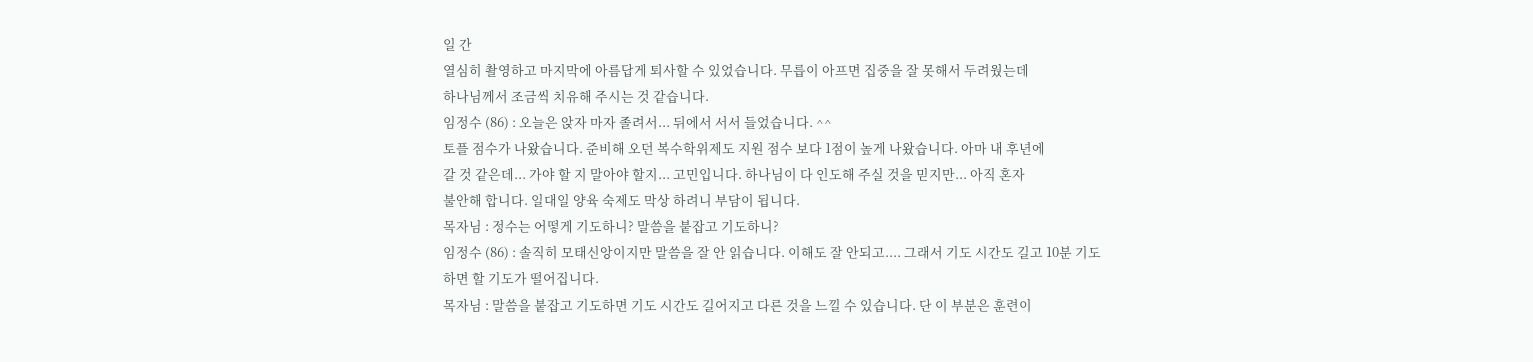일 간
열심히 촬영하고 마지막에 아름답게 퇴사할 수 있었습니다. 무릅이 아프면 집중을 잘 못해서 두려웠는데
하나님께서 조금씩 치유해 주시는 것 같습니다.
임정수 (86) : 오늘은 앉자 마자 졸려서... 뒤에서 서서 들었습니다. ^^
토플 점수가 나왔습니다. 준비해 오던 복수학위제도 지원 점수 보다 1점이 높게 나왔습니다. 아마 내 후년에
갈 것 같은데... 가야 할 지 말아야 할지... 고민입니다. 하나님이 다 인도해 주실 것을 믿지만... 아직 혼자
불안해 합니다. 일대일 양육 숙제도 막상 하려니 부담이 됩니다.
목자님 : 정수는 어떻게 기도하니? 말씀을 붙잡고 기도하니?
임정수 (86) : 솔직히 모태신앙이지만 말씀을 잘 안 읽습니다. 이해도 잘 안되고.... 그래서 기도 시간도 길고 10분 기도
하면 할 기도가 떨어집니다.
목자님 : 말씀을 붙잡고 기도하면 기도 시간도 길어지고 다른 것을 느낄 수 있습니다. 단 이 부분은 훈련이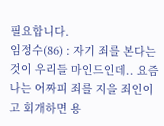필요합니다.
임정수(86) : 자기 죄를 본다는 것이 우리들 마인드인데.. 요즘 나는 어짜피 죄를 지을 죄인이고 회개하면 용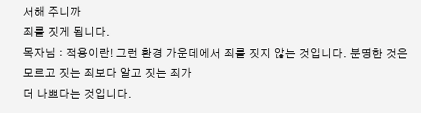서해 주니까
죄를 짓게 됩니다.
목자님 : 적용이란! 그런 환경 가운데에서 죄를 짓지 않는 것입니다. 분명한 것은 모르고 짓는 죄보다 알고 짓는 죄가
더 나쁘다는 것입니다.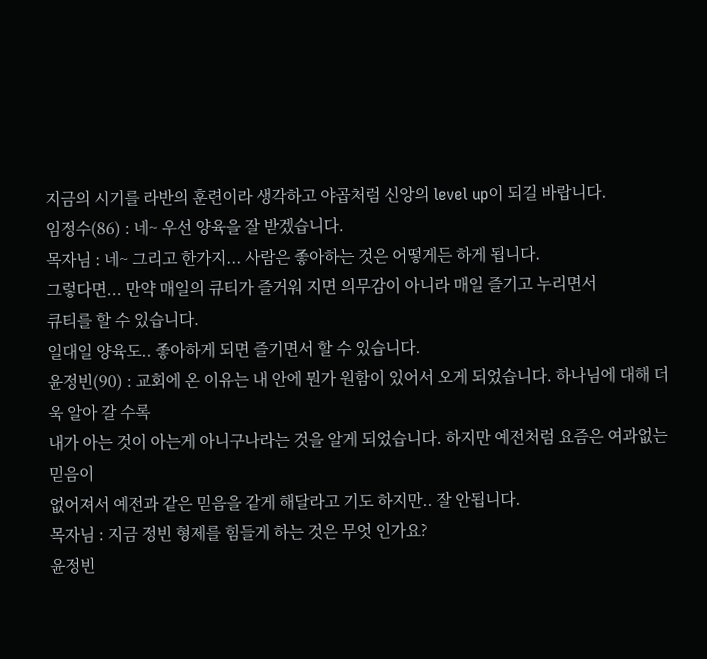지금의 시기를 라반의 훈련이라 생각하고 야곱처럼 신앙의 level up이 되길 바랍니다.
임정수(86) : 네~ 우선 양육을 잘 받겠습니다.
목자님 : 네~ 그리고 한가지... 사람은 좋아하는 것은 어떻게든 하게 됩니다.
그렇다면... 만약 매일의 큐티가 즐거워 지면 의무감이 아니라 매일 즐기고 누리면서
큐티를 할 수 있습니다.
일대일 양육도.. 좋아하게 되면 즐기면서 할 수 있습니다.
윤정빈(90) : 교회에 온 이유는 내 안에 뭔가 원함이 있어서 오게 되었습니다. 하나님에 대해 더욱 알아 갈 수록
내가 아는 것이 아는게 아니구나라는 것을 알게 되었습니다. 하지만 예전처럼 요즘은 여과없는 믿음이
없어져서 예전과 같은 믿음을 같게 해달라고 기도 하지만.. 잘 안됩니다.
목자님 : 지금 정빈 형제를 힘들게 하는 것은 무엇 인가요?
윤정빈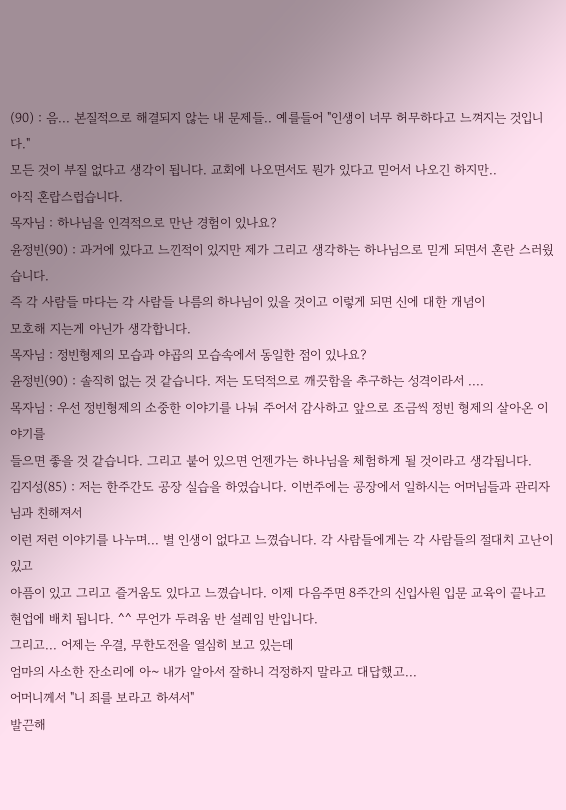(90) : 음... 본질적으로 해결되지 않는 내 문제들.. 예를들어 "인생이 너무 허무하다고 느껴지는 것입니다."
모든 것이 부질 없다고 생각이 됩니다. 교회에 나오면서도 뭔가 있다고 믿어서 나오긴 하지만..
아직 혼랍스럽습니다.
목자님 : 하나님을 인격적으로 만난 경험이 있나요?
윤정빈(90) : 과거에 있다고 느낀적이 있지만 제가 그리고 생각하는 하나님으로 믿게 되면서 혼란 스러웠습니다.
즉 각 사람들 마다는 각 사람들 나름의 하나님이 있을 것이고 이렇게 되면 신에 대한 개념이
모호해 지는게 아닌가 생각합니다.
목자님 : 정빈형제의 모습과 야곱의 모습속에서 동일한 점이 있나요?
윤정빈(90) : 솔직히 없는 것 같습니다. 저는 도덕적으로 깨끗함을 추구하는 성격이라서 ....
목자님 : 우선 정빈형제의 소중한 이야기를 나눠 주어서 감사하고 앞으로 조금씩 정빈 형제의 살아온 이야기를
들으면 좋을 것 같습니다. 그리고 붙어 있으면 언젠가는 하나님을 체험하게 될 것이라고 생각됩니다.
김지성(85) : 저는 한주간도 공장 실습을 하였습니다. 이번주에는 공장에서 일하시는 어머님들과 관리자님과 친해져서
이런 저런 이야기를 나누며... 별 인생이 없다고 느꼈습니다. 각 사람들에게는 각 사람들의 절대치 고난이 있고
아픔이 있고 그리고 즐거움도 있다고 느꼈습니다. 이제 다음주면 8주간의 신입사원 입문 교육이 끝나고
현업에 배치 됩니다. ^^ 무언가 두려움 반 설레임 반입니다.
그리고... 어제는 우결, 무한도전을 열심히 보고 있는데
엄마의 사소한 잔소리에 아~ 내가 알아서 잘하니 걱정하지 말라고 대답했고...
어머니께서 "니 죄를 보라고 하셔서"
발끈해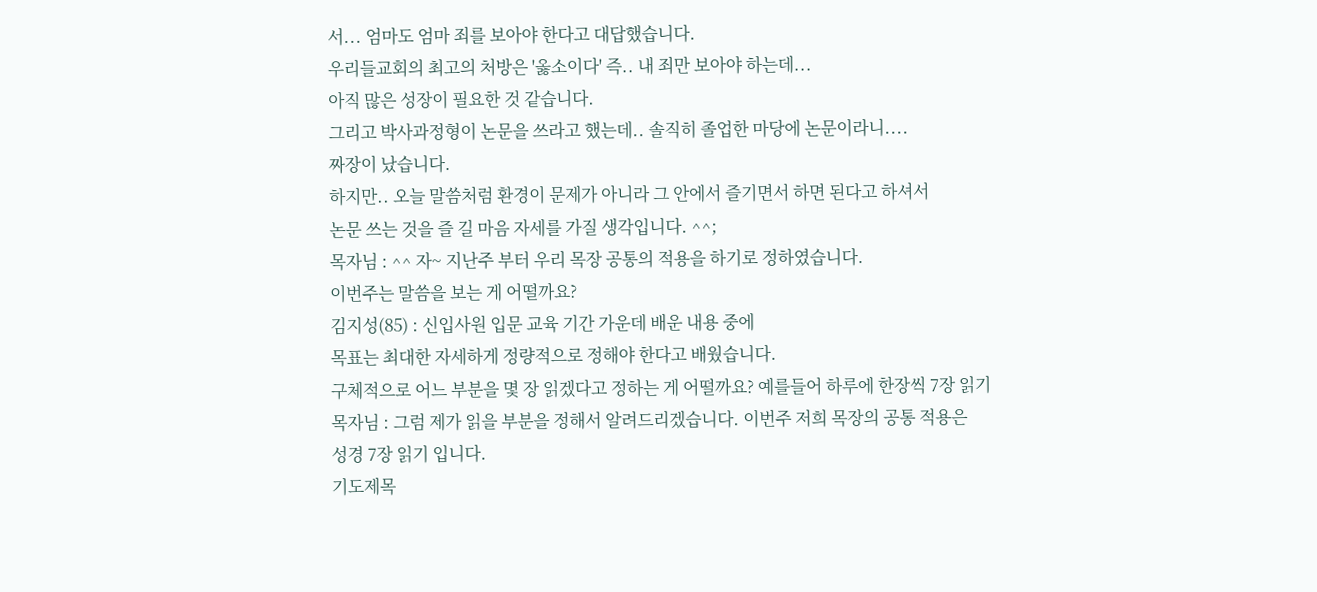서... 엄마도 엄마 죄를 보아야 한다고 대답했습니다.
우리들교회의 최고의 처방은 '옳소이다' 즉.. 내 죄만 보아야 하는데...
아직 많은 성장이 필요한 것 같습니다.
그리고 박사과정형이 논문을 쓰라고 했는데.. 솔직히 졸업한 마당에 논문이라니....
짜장이 났습니다.
하지만.. 오늘 말씀처럼 환경이 문제가 아니라 그 안에서 즐기면서 하면 된다고 하셔서
논문 쓰는 것을 즐 길 마음 자세를 가질 생각입니다. ^^;
목자님 : ^^ 자~ 지난주 부터 우리 목장 공통의 적용을 하기로 정하였습니다.
이번주는 말씀을 보는 게 어떨까요?
김지성(85) : 신입사원 입문 교육 기간 가운데 배운 내용 중에
목표는 최대한 자세하게 정량적으로 정해야 한다고 배웠습니다.
구체적으로 어느 부분을 몇 장 읽겠다고 정하는 게 어떨까요? 예를들어 하루에 한장씩 7장 읽기
목자님 : 그럼 제가 읽을 부분을 정해서 알려드리겠습니다. 이번주 저희 목장의 공통 적용은
성경 7장 읽기 입니다.
기도제목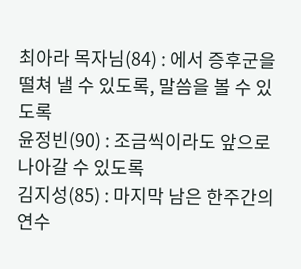최아라 목자님(84) : 에서 증후군을 떨쳐 낼 수 있도록, 말씀을 볼 수 있도록
윤정빈(90) : 조금씩이라도 앞으로 나아갈 수 있도록
김지성(85) : 마지막 남은 한주간의 연수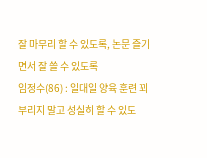잘 마무리 할 수 있도록, 논문 즐기면서 잘 쓸 수 있도록
임정수(86) : 일대일 양육 훈련 꾀부리지 말고 성실히 할 수 있도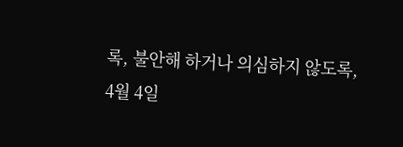록, 불안해 하거나 의심하지 않도록,
4월 4일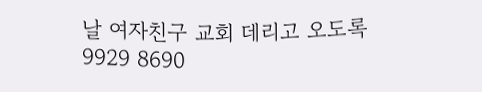날 여자친구 교회 데리고 오도록
9929 8690